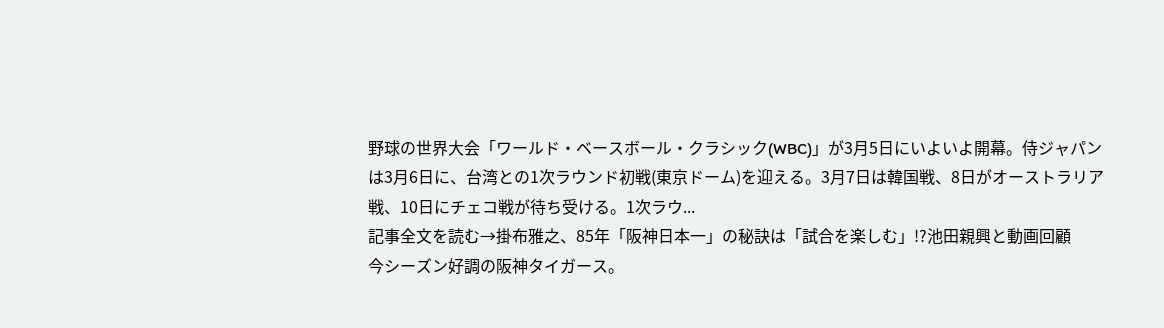野球の世界大会「ワールド・ベースボール・クラシック(WBC)」が3月5日にいよいよ開幕。侍ジャパンは3月6日に、台湾との1次ラウンド初戦(東京ドーム)を迎える。3月7日は韓国戦、8日がオーストラリア戦、10日にチェコ戦が待ち受ける。1次ラウ...
記事全文を読む→掛布雅之、85年「阪神日本一」の秘訣は「試合を楽しむ」!?池田親興と動画回顧
今シーズン好調の阪神タイガース。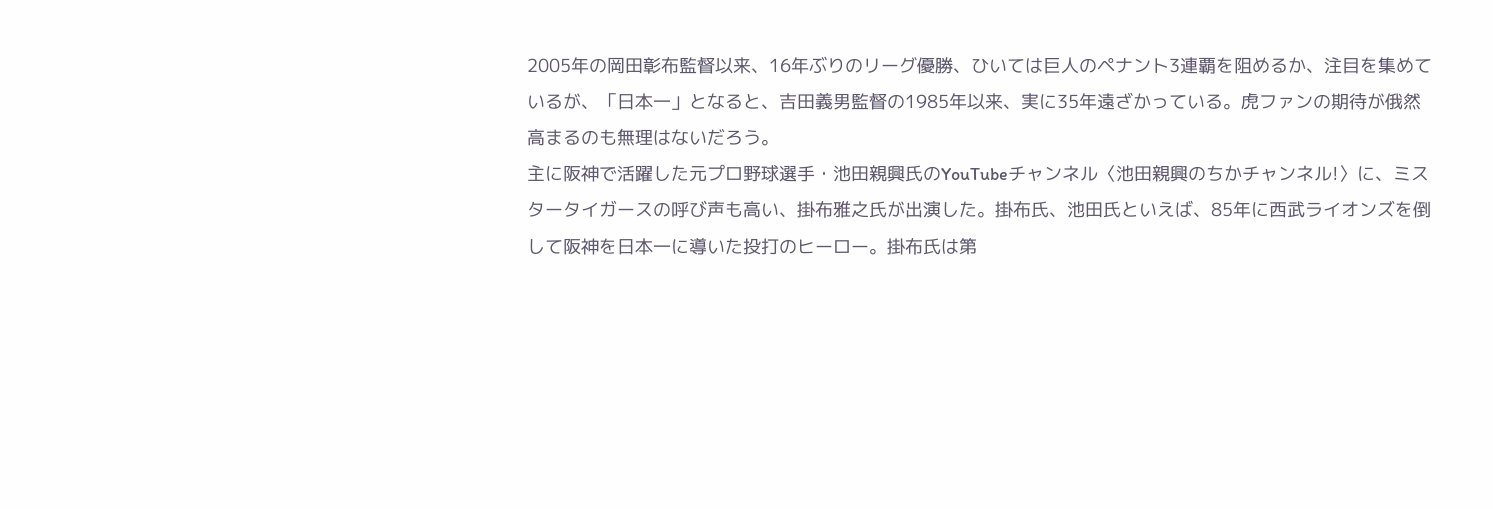2005年の岡田彰布監督以来、16年ぶりのリーグ優勝、ひいては巨人のペナント3連覇を阻めるか、注目を集めているが、「日本一」となると、吉田義男監督の1985年以来、実に35年遠ざかっている。虎ファンの期待が俄然高まるのも無理はないだろう。
主に阪神で活躍した元プロ野球選手・池田親興氏のYouTubeチャンネル〈池田親興のちかチャンネル!〉に、ミスタータイガースの呼び声も高い、掛布雅之氏が出演した。掛布氏、池田氏といえば、85年に西武ライオンズを倒して阪神を日本一に導いた投打のヒーロー。掛布氏は第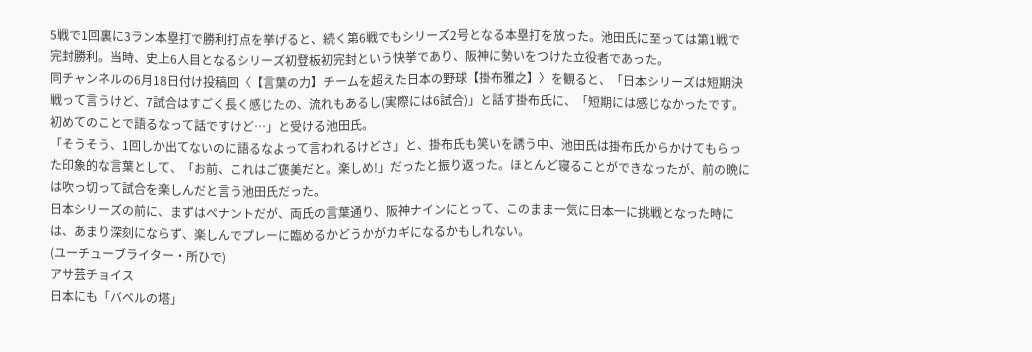5戦で1回裏に3ラン本塁打で勝利打点を挙げると、続く第6戦でもシリーズ2号となる本塁打を放った。池田氏に至っては第1戦で完封勝利。当時、史上6人目となるシリーズ初登板初完封という快挙であり、阪神に勢いをつけた立役者であった。
同チャンネルの6月18日付け投稿回〈【言葉の力】チームを超えた日本の野球【掛布雅之】〉を観ると、「日本シリーズは短期決戦って言うけど、7試合はすごく長く感じたの、流れもあるし(実際には6試合)」と話す掛布氏に、「短期には感じなかったです。初めてのことで語るなって話ですけど…」と受ける池田氏。
「そうそう、1回しか出てないのに語るなよって言われるけどさ」と、掛布氏も笑いを誘う中、池田氏は掛布氏からかけてもらった印象的な言葉として、「お前、これはご褒美だと。楽しめ!」だったと振り返った。ほとんど寝ることができなったが、前の晩には吹っ切って試合を楽しんだと言う池田氏だった。
日本シリーズの前に、まずはペナントだが、両氏の言葉通り、阪神ナインにとって、このまま一気に日本一に挑戦となった時には、あまり深刻にならず、楽しんでプレーに臨めるかどうかがカギになるかもしれない。
(ユーチューブライター・所ひで)
アサ芸チョイス
日本にも「バベルの塔」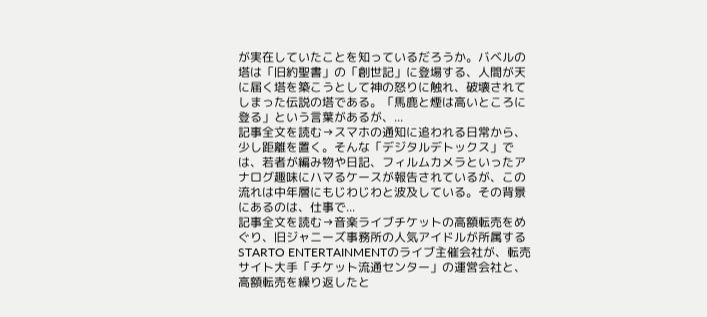が実在していたことを知っているだろうか。バベルの塔は「旧約聖書」の「創世記」に登場する、人間が天に届く塔を築こうとして神の怒りに触れ、破壊されてしまった伝説の塔である。「馬鹿と煙は高いところに登る」という言葉があるが、...
記事全文を読む→スマホの通知に追われる日常から、少し距離を置く。そんな「デジタルデトックス」では、若者が編み物や日記、フィルムカメラといったアナログ趣味にハマるケースが報告されているが、この流れは中年層にもじわじわと波及している。その背景にあるのは、仕事で...
記事全文を読む→音楽ライブチケットの高額転売をめぐり、旧ジャニーズ事務所の人気アイドルが所属するSTARTO ENTERTAINMENTのライブ主催会社が、転売サイト大手「チケット流通センター」の運営会社と、高額転売を繰り返したと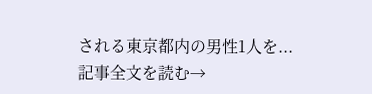される東京都内の男性1人を...
記事全文を読む→